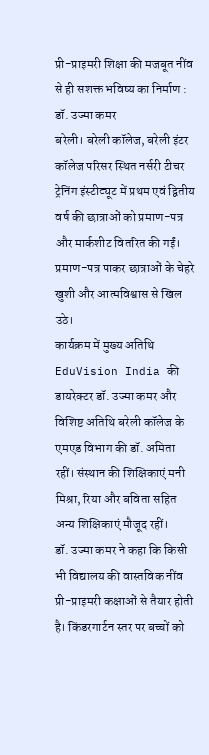प्री-प्राइमरी शिक्षा की मजबूत नींव से ही सशक्त भविष्य का निर्माण : डॉ. उज्मा कमर
बरेली। बरेली कॉलेज, बरेली इंटर कॉलेज परिसर स्थित नर्सरी टीचर ट्रेनिंग इंस्टीट्यूट में प्रथम एवं द्वितीय वर्ष की छात्राओं को प्रमाण-पत्र और मार्कशीट वितरित की गईं। प्रमाण-पत्र पाकर छात्राओं के चेहरे खुशी और आत्मविश्वास से खिल उठे।
कार्यक्रम में मुख्य अतिथि EduVision India की डायरेक्टर डॉ. उज्मा कमर और विशिष्ट अतिथि बरेली कॉलेज के एमएड विभाग की डॉ. अमिता रहीं। संस्थान की शिक्षिकाएं मनी मिश्रा, रिया और बविता सहित अन्य शिक्षिकाएं मौजूद रहीं।
डॉ. उज्मा कमर ने कहा कि किसी भी विद्यालय की वास्तविक नींव प्री-प्राइमरी कक्षाओं से तैयार होती है। किंडरगार्टन स्तर पर बच्चों को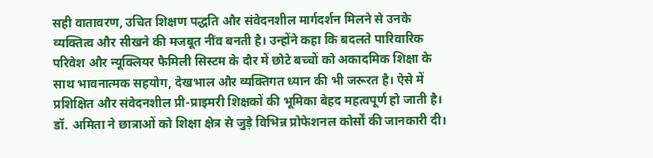सही वातावरण, उचित शिक्षण पद्धति और संवेदनशील मार्गदर्शन मिलने से उनके व्यक्तित्व और सीखने की मजबूत नींव बनती है। उन्होंने कहा कि बदलते पारिवारिक परिवेश और न्यूक्लियर फैमिली सिस्टम के दौर में छोटे बच्चों को अकादमिक शिक्षा के साथ भावनात्मक सहयोग, देखभाल और व्यक्तिगत ध्यान की भी जरूरत है। ऐसे में प्रशिक्षित और संवेदनशील प्री-प्राइमरी शिक्षकों की भूमिका बेहद महत्वपूर्ण हो जाती है।
डॉ. अमिता ने छात्राओं को शिक्षा क्षेत्र से जुड़े विभिन्न प्रोफेशनल कोर्सों की जानकारी दी।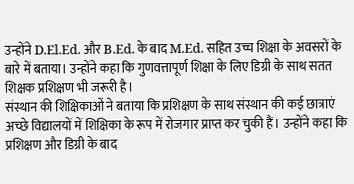उन्होंने D.El.Ed. और B.Ed. के बाद M.Ed. सहित उच्च शिक्षा के अवसरों के बारे में बताया। उन्होंने कहा कि गुणवत्तापूर्ण शिक्षा के लिए डिग्री के साथ सतत शिक्षक प्रशिक्षण भी जरूरी है।
संस्थान की शिक्षिकाओं ने बताया कि प्रशिक्षण के साथ संस्थान की कई छात्राएं अच्छे विद्यालयों में शिक्षिका के रूप में रोजगार प्राप्त कर चुकी हैं। उन्होंने कहा कि प्रशिक्षण और डिग्री के बाद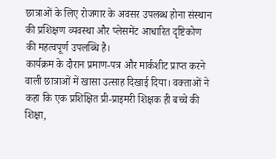छात्राओं के लिए रोजगार के अवसर उपलब्ध होना संस्थान की प्रशिक्षण व्यवस्था और प्लेसमेंट आधारित दृष्टिकोण की महत्वपूर्ण उपलब्धि है।
कार्यक्रम के दौरान प्रमाण-पत्र और मार्कशीट प्राप्त करने वाली छात्राओं में खासा उत्साह दिखाई दिया। वक्ताओं ने कहा कि एक प्रशिक्षित प्री-प्राइमरी शिक्षक ही बच्चे की शिक्षा,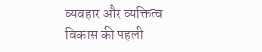व्यवहार और व्यक्तित्व विकास की पहली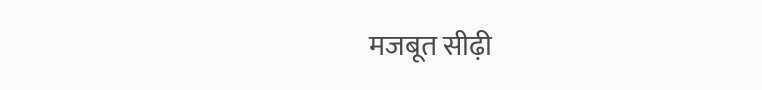मजबूत सीढ़ी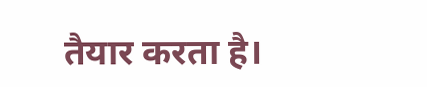तैयार करता है।